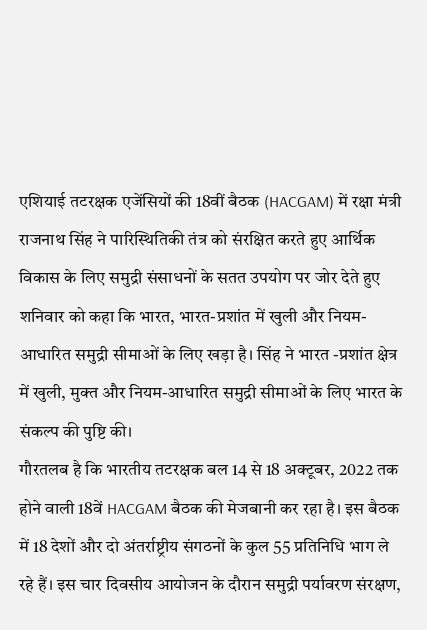एशियाई तटरक्षक एजेंसियों की 18वीं बैठक (HACGAM) में रक्षा मंत्री राजनाथ सिंह ने पारिस्थितिकी तंत्र को संरक्षित करते हुए आर्थिक विकास के लिए समुद्री संसाधनों के सतत उपयोग पर जोर देते हुए शनिवार को कहा कि भारत, भारत-प्रशांत में खुली और नियम-आधारित समुद्री सीमाओं के लिए खड़ा है। सिंह ने भारत -प्रशांत क्षेत्र में खुली, मुक्त और नियम-आधारित समुद्री सीमाओं के लिए भारत के संकल्प की पुष्टि की।
गौरतलब है कि भारतीय तटरक्षक बल 14 से 18 अक्टूबर, 2022 तक होने वाली 18वें HACGAM बैठक की मेजबानी कर रहा है। इस बैठक में 18 देशों और दो अंतर्राष्ट्रीय संगठनों के कुल 55 प्रतिनिधि भाग ले रहे हैं। इस चार दिवसीय आयोजन के दौरान समुद्री पर्यावरण संरक्षण,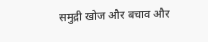समुद्री खोज और बचाव और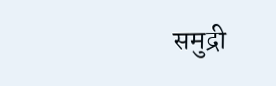समुद्री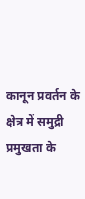कानून प्रवर्तन के क्षेत्र में समुद्री प्रमुखता के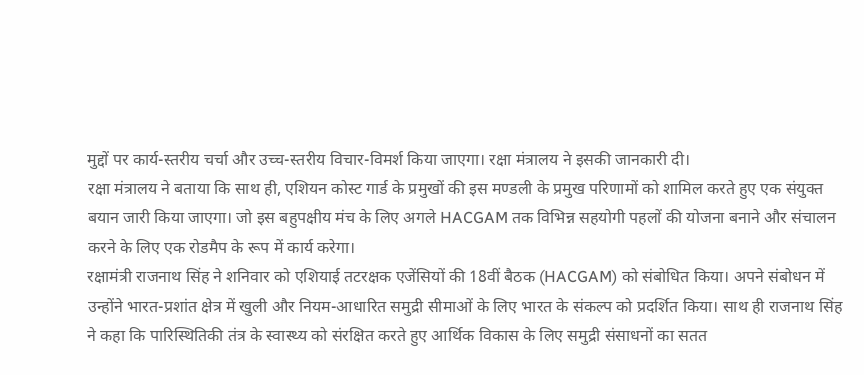मुद्दों पर कार्य-स्तरीय चर्चा और उच्च-स्तरीय विचार-विमर्श किया जाएगा। रक्षा मंत्रालय ने इसकी जानकारी दी।
रक्षा मंत्रालय ने बताया कि साथ ही, एशियन कोस्ट गार्ड के प्रमुखों की इस मण्डली के प्रमुख परिणामों को शामिल करते हुए एक संयुक्त बयान जारी किया जाएगा। जो इस बहुपक्षीय मंच के लिए अगले HACGAM तक विभिन्न सहयोगी पहलों की योजना बनाने और संचालन करने के लिए एक रोडमैप के रूप में कार्य करेगा।
रक्षामंत्री राजनाथ सिंह ने शनिवार को एशियाई तटरक्षक एजेंसियों की 18वीं बैठक (HACGAM) को संबोधित किया। अपने संबोधन में उन्होंने भारत-प्रशांत क्षेत्र में खुली और नियम-आधारित समुद्री सीमाओं के लिए भारत के संकल्प को प्रदर्शित किया। साथ ही राजनाथ सिंह ने कहा कि पारिस्थितिकी तंत्र के स्वास्थ्य को संरक्षित करते हुए आर्थिक विकास के लिए समुद्री संसाधनों का सतत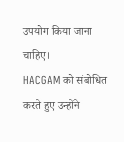उपयोग किया जाना चाहिए।
HACGAM को संबोधित करते हुए उन्होंने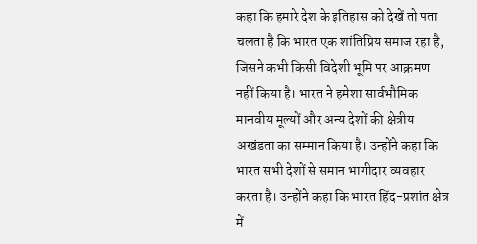कहा कि हमारे देश के इतिहास को देखें तो पता चलता है कि भारत एक शांतिप्रिय समाज रहा है, जिसने कभी किसी विदेशी भूमि पर आक्रमण नहीं किया है। भारत ने हमेशा सार्वभौमिक मानवीय मूल्यों और अन्य देशों की क्षेत्रीय अखंडता का सम्मान किया है। उन्होंने कहा कि भारत सभी देशों से समान भागीदार व्यवहार करता है। उन्होंने कहा कि भारत हिंद-प्रशांत क्षेत्र में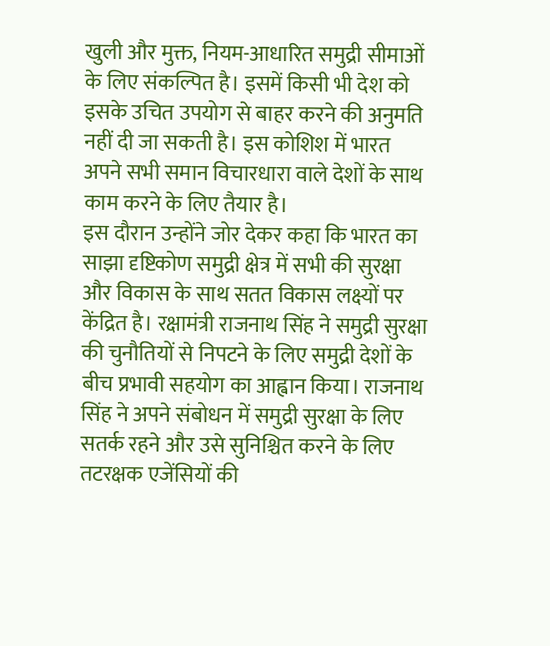खुली और मुक्त, नियम-आधारित समुद्री सीमाओं के लिए संकल्पित है। इसमें किसी भी देश को इसके उचित उपयोग से बाहर करने की अनुमति नहीं दी जा सकती है। इस कोशिश में भारत अपने सभी समान विचारधारा वाले देशों के साथ काम करने के लिए तैयार है।
इस दौरान उन्होंने जोर देकर कहा कि भारत का साझा दृष्टिकोण समुद्री क्षेत्र में सभी की सुरक्षा और विकास के साथ सतत विकास लक्ष्यों पर केंद्रित है। रक्षामंत्री राजनाथ सिंह ने समुद्री सुरक्षा की चुनौतियों से निपटने के लिए समुद्री देशों के बीच प्रभावी सहयोग का आह्वान किया। राजनाथ सिंह ने अपने संबोधन में समुद्री सुरक्षा के लिए सतर्क रहने और उसे सुनिश्चित करने के लिए तटरक्षक एजेंसियों की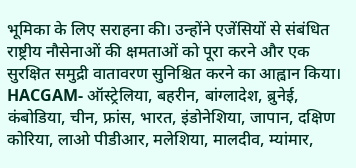भूमिका के लिए सराहना की। उन्होंने एजेंसियों से संबंधित राष्ट्रीय नौसेनाओं की क्षमताओं को पूरा करने और एक सुरक्षित समुद्री वातावरण सुनिश्चित करने का आह्वान किया।
HACGAM- ऑस्ट्रेलिया, बहरीन, बांग्लादेश, ब्रुनेई, कंबोडिया, चीन, फ्रांस, भारत, इंडोनेशिया, जापान, दक्षिण कोरिया, लाओ पीडीआर, मलेशिया, मालदीव, म्यांमार,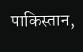पाकिस्तान,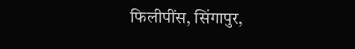फिलीपींस, सिंगापुर,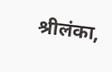श्रीलंका,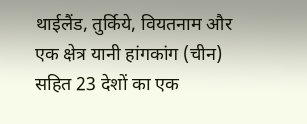थाईलैंड, तुर्किये, वियतनाम और एक क्षेत्र यानी हांगकांग (चीन) सहित 23 देशों का एक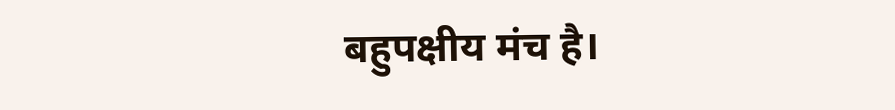बहुपक्षीय मंच है।